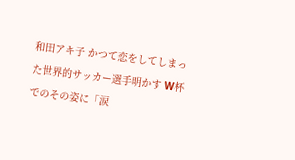和田アキ子 かつて恋をしてしまった世界的サッカー選手明かす W杯でのその姿に「涙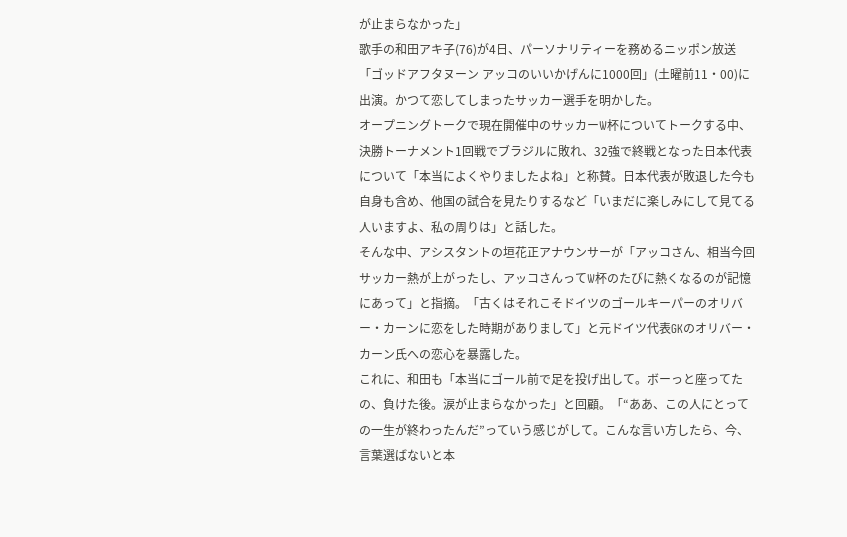が止まらなかった」
歌手の和田アキ子(76)が4日、パーソナリティーを務めるニッポン放送「ゴッドアフタヌーン アッコのいいかげんに1000回」(土曜前11・00)に出演。かつて恋してしまったサッカー選手を明かした。
オープニングトークで現在開催中のサッカーW杯についてトークする中、決勝トーナメント1回戦でブラジルに敗れ、32強で終戦となった日本代表について「本当によくやりましたよね」と称賛。日本代表が敗退した今も自身も含め、他国の試合を見たりするなど「いまだに楽しみにして見てる人いますよ、私の周りは」と話した。
そんな中、アシスタントの垣花正アナウンサーが「アッコさん、相当今回サッカー熱が上がったし、アッコさんってW杯のたびに熱くなるのが記憶にあって」と指摘。「古くはそれこそドイツのゴールキーパーのオリバー・カーンに恋をした時期がありまして」と元ドイツ代表GKのオリバー・カーン氏への恋心を暴露した。
これに、和田も「本当にゴール前で足を投げ出して。ボーっと座ってたの、負けた後。涙が止まらなかった」と回顧。「“ああ、この人にとっての一生が終わったんだ”っていう感じがして。こんな言い方したら、今、言葉選ばないと本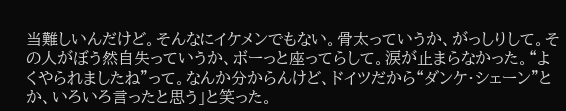当難しいんだけど。そんなにイケメンでもない。骨太っていうか、がっしりして。その人がぼう然自失っていうか、ボーっと座ってらして。涙が止まらなかった。“よくやられましたね”って。なんか分からんけど、ドイツだから“ダンケ・シェーン”とか、いろいろ言ったと思う」と笑った。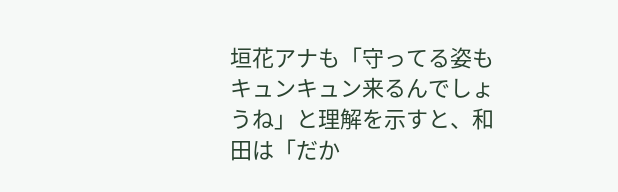垣花アナも「守ってる姿もキュンキュン来るんでしょうね」と理解を示すと、和田は「だか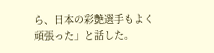ら、日本の彩艶選手もよく頑張った」と話した。